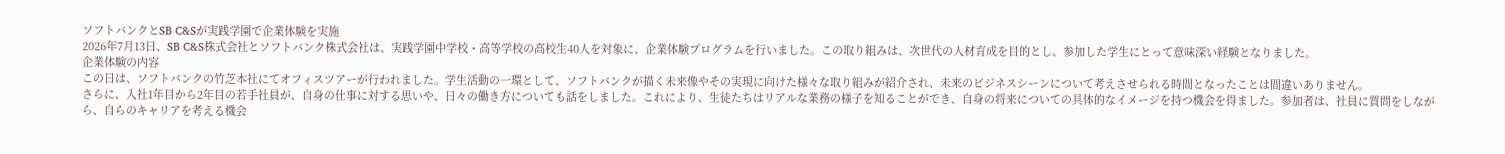ソフトバンクとSB C&Sが実践学園で企業体験を実施
2026年7月13日、SB C&S株式会社とソフトバンク株式会社は、実践学園中学校・高等学校の高校生40人を対象に、企業体験プログラムを行いました。この取り組みは、次世代の人材育成を目的とし、参加した学生にとって意味深い経験となりました。
企業体験の内容
この日は、ソフトバンクの竹芝本社にてオフィスツアーが行われました。学生活動の一環として、ソフトバンクが描く未来像やその実現に向けた様々な取り組みが紹介され、未来のビジネスシーンについて考えさせられる時間となったことは間違いありません。
さらに、入社1年目から2年目の若手社員が、自身の仕事に対する思いや、日々の働き方についても話をしました。これにより、生徒たちはリアルな業務の様子を知ることができ、自身の将来についての具体的なイメージを持つ機会を得ました。参加者は、社員に質問をしながら、自らのキャリアを考える機会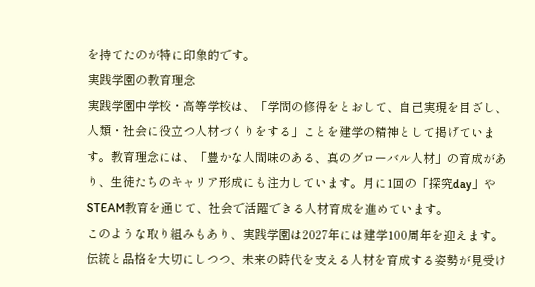を持てたのが特に印象的です。
実践学園の教育理念
実践学園中学校・高等学校は、「学問の修得をとおして、自己実現を目ざし、人類・社会に役立つ人材づくりをする」ことを建学の精神として掲げています。教育理念には、「豊かな人間味のある、真のグローバル人材」の育成があり、生徒たちのキャリア形成にも注力しています。月に1回の「探究day」やSTEAM教育を通じて、社会で活躍できる人材育成を進めています。
このような取り組みもあり、実践学園は2027年には建学100周年を迎えます。伝統と品格を大切にしつつ、未来の時代を支える人材を育成する姿勢が見受け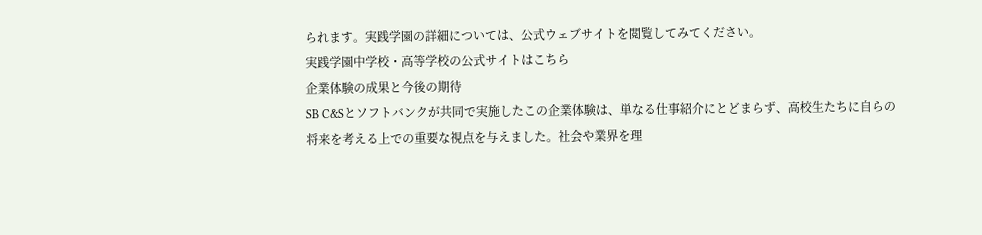られます。実践学園の詳細については、公式ウェブサイトを閲覧してみてください。
実践学園中学校・高等学校の公式サイトはこちら
企業体験の成果と今後の期待
SB C&Sとソフトバンクが共同で実施したこの企業体験は、単なる仕事紹介にとどまらず、高校生たちに自らの将来を考える上での重要な視点を与えました。社会や業界を理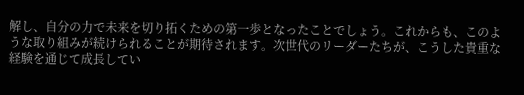解し、自分の力で未来を切り拓くための第一歩となったことでしょう。これからも、このような取り組みが続けられることが期待されます。次世代のリーダーたちが、こうした貴重な経験を通じて成長してい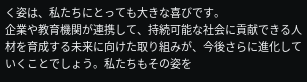く姿は、私たちにとっても大きな喜びです。
企業や教育機関が連携して、持続可能な社会に貢献できる人材を育成する未来に向けた取り組みが、今後さらに進化していくことでしょう。私たちもその姿を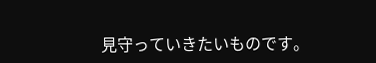見守っていきたいものです。